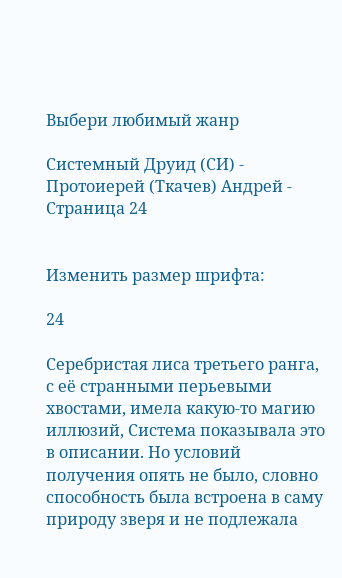Выбери любимый жанр

Системный Друид (СИ) - Протоиерей (Ткачев) Андрей - Страница 24


Изменить размер шрифта:

24

Серебристая лиса третьего ранга, с её странными перьевыми хвостами, имела какую-то магию иллюзий, Система показывала это в описании. Но условий получения опять не было, словно способность была встроена в саму природу зверя и не подлежала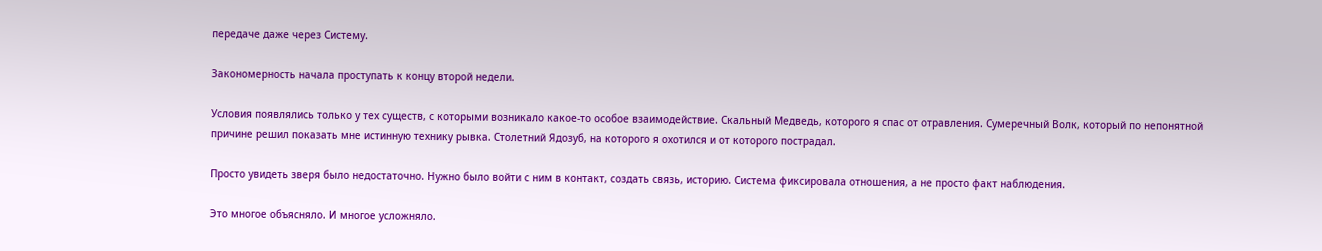передаче даже через Систему.

Закономерность начала проступать к концу второй недели.

Условия появлялись только у тех существ, с которыми возникало какое-то особое взаимодействие. Скальный Медведь, которого я спас от отравления. Сумеречный Волк, который по непонятной причине решил показать мне истинную технику рывка. Столетний Ядозуб, на которого я охотился и от которого пострадал.

Просто увидеть зверя было недостаточно. Нужно было войти с ним в контакт, создать связь, историю. Система фиксировала отношения, а не просто факт наблюдения.

Это многое объясняло. И многое усложняло.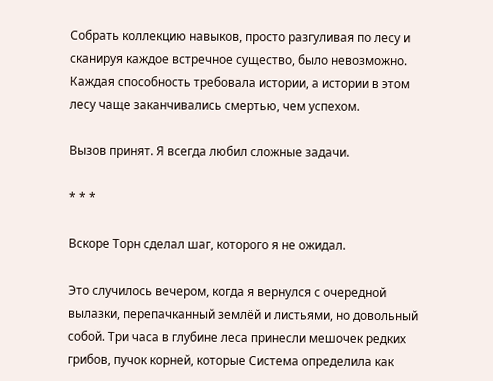Собрать коллекцию навыков, просто разгуливая по лесу и сканируя каждое встречное существо, было невозможно. Каждая способность требовала истории, а истории в этом лесу чаще заканчивались смертью, чем успехом.

Вызов принят. Я всегда любил сложные задачи.

* * *

Вскоре Торн сделал шаг, которого я не ожидал.

Это случилось вечером, когда я вернулся с очередной вылазки, перепачканный землёй и листьями, но довольный собой. Три часа в глубине леса принесли мешочек редких грибов, пучок корней, которые Система определила как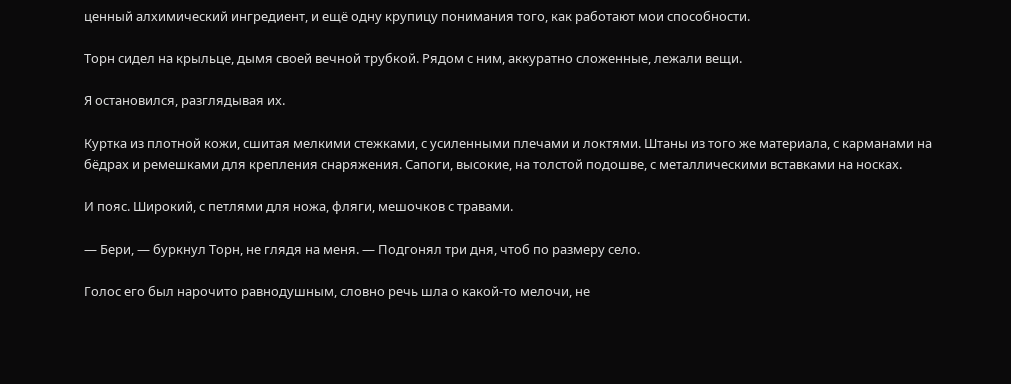ценный алхимический ингредиент, и ещё одну крупицу понимания того, как работают мои способности.

Торн сидел на крыльце, дымя своей вечной трубкой. Рядом с ним, аккуратно сложенные, лежали вещи.

Я остановился, разглядывая их.

Куртка из плотной кожи, сшитая мелкими стежками, с усиленными плечами и локтями. Штаны из того же материала, с карманами на бёдрах и ремешками для крепления снаряжения. Сапоги, высокие, на толстой подошве, с металлическими вставками на носках.

И пояс. Широкий, с петлями для ножа, фляги, мешочков с травами.

— Бери, — буркнул Торн, не глядя на меня. — Подгонял три дня, чтоб по размеру село.

Голос его был нарочито равнодушным, словно речь шла о какой-то мелочи, не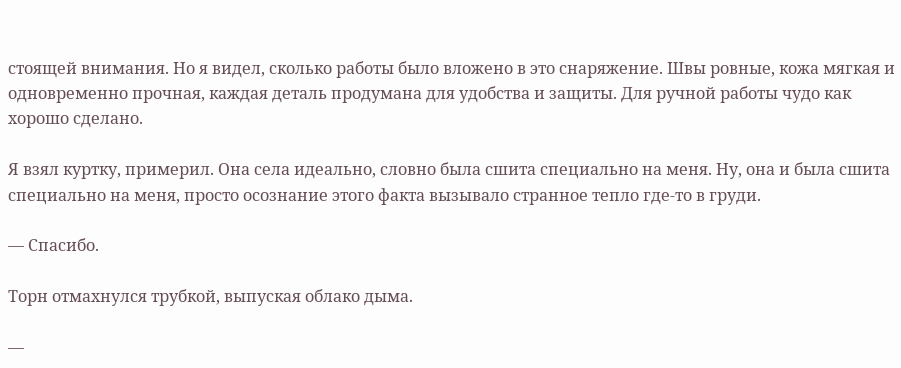стоящей внимания. Но я видел, сколько работы было вложено в это снаряжение. Швы ровные, кожа мягкая и одновременно прочная, каждая деталь продумана для удобства и защиты. Для ручной работы чудо как хорошо сделано.

Я взял куртку, примерил. Она села идеально, словно была сшита специально на меня. Ну, она и была сшита специально на меня, просто осознание этого факта вызывало странное тепло где-то в груди.

— Спасибо.

Торн отмахнулся трубкой, выпуская облако дыма.

—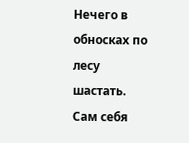Нечего в обносках по лесу шастать. Сам себя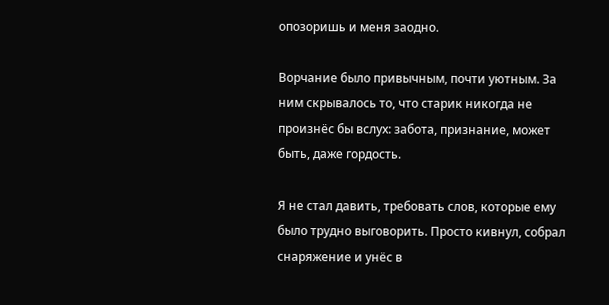опозоришь и меня заодно.

Ворчание было привычным, почти уютным. За ним скрывалось то, что старик никогда не произнёс бы вслух: забота, признание, может быть, даже гордость.

Я не стал давить, требовать слов, которые ему было трудно выговорить. Просто кивнул, собрал снаряжение и унёс в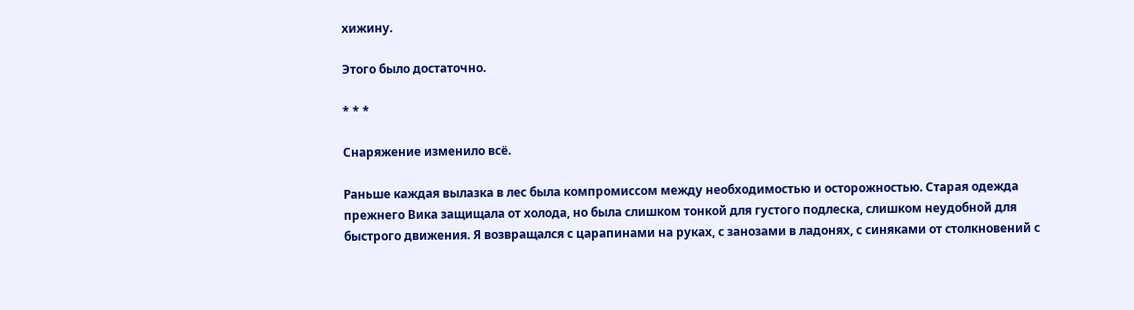хижину.

Этого было достаточно.

* * *

Снаряжение изменило всё.

Раньше каждая вылазка в лес была компромиссом между необходимостью и осторожностью. Старая одежда прежнего Вика защищала от холода, но была слишком тонкой для густого подлеска, слишком неудобной для быстрого движения. Я возвращался с царапинами на руках, с занозами в ладонях, с синяками от столкновений с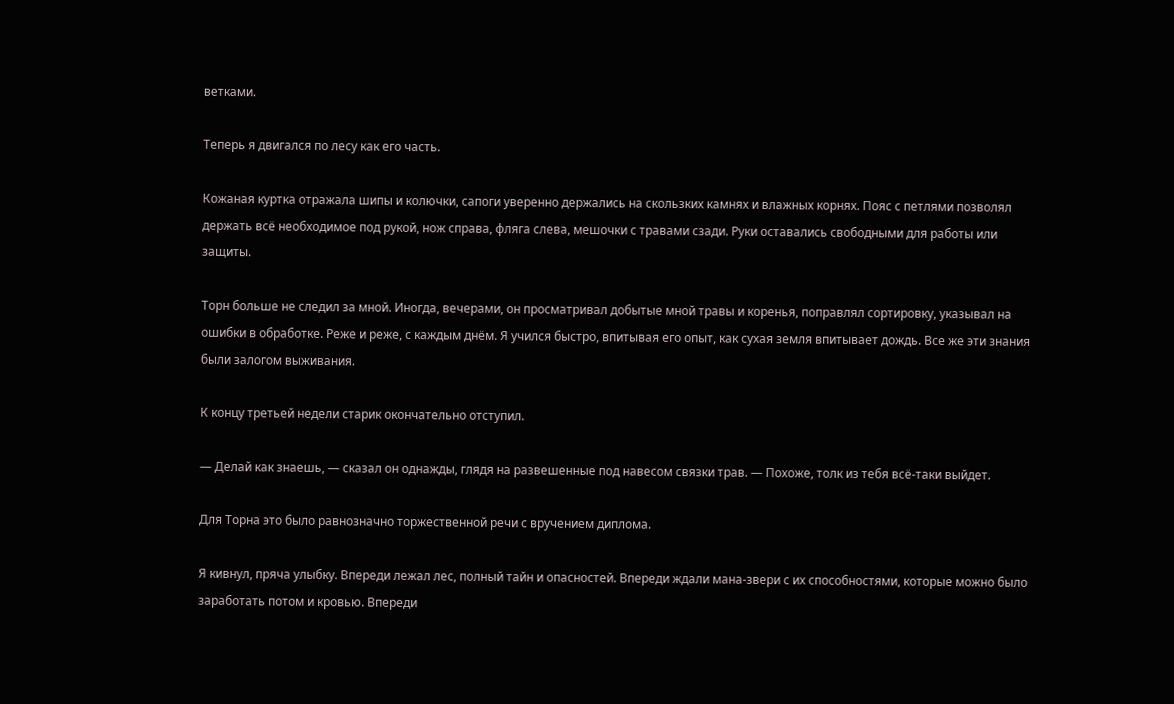ветками.

Теперь я двигался по лесу как его часть.

Кожаная куртка отражала шипы и колючки, сапоги уверенно держались на скользких камнях и влажных корнях. Пояс с петлями позволял держать всё необходимое под рукой, нож справа, фляга слева, мешочки с травами сзади. Руки оставались свободными для работы или защиты.

Торн больше не следил за мной. Иногда, вечерами, он просматривал добытые мной травы и коренья, поправлял сортировку, указывал на ошибки в обработке. Реже и реже, с каждым днём. Я учился быстро, впитывая его опыт, как сухая земля впитывает дождь. Все же эти знания были залогом выживания.

К концу третьей недели старик окончательно отступил.

— Делай как знаешь, — сказал он однажды, глядя на развешенные под навесом связки трав. — Похоже, толк из тебя всё-таки выйдет.

Для Торна это было равнозначно торжественной речи с вручением диплома.

Я кивнул, пряча улыбку. Впереди лежал лес, полный тайн и опасностей. Впереди ждали мана-звери с их способностями, которые можно было заработать потом и кровью. Впереди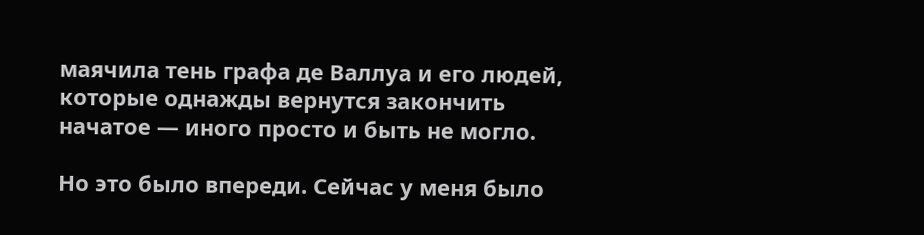маячила тень графа де Валлуа и его людей, которые однажды вернутся закончить начатое — иного просто и быть не могло.

Но это было впереди. Сейчас у меня было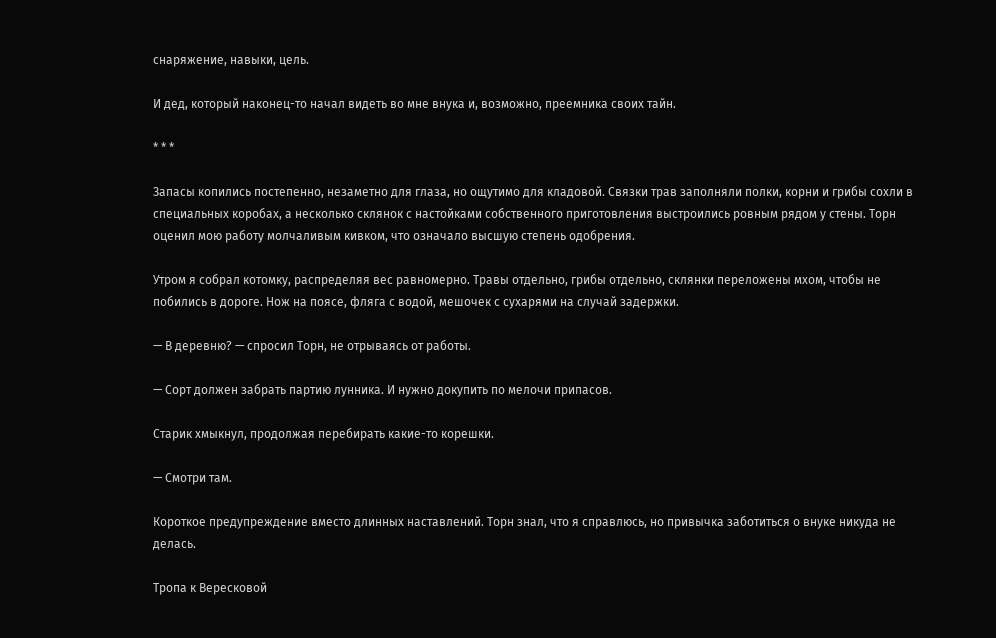снаряжение, навыки, цель.

И дед, который наконец-то начал видеть во мне внука и, возможно, преемника своих тайн.

* * *

Запасы копились постепенно, незаметно для глаза, но ощутимо для кладовой. Связки трав заполняли полки, корни и грибы сохли в специальных коробах, а несколько склянок с настойками собственного приготовления выстроились ровным рядом у стены. Торн оценил мою работу молчаливым кивком, что означало высшую степень одобрения.

Утром я собрал котомку, распределяя вес равномерно. Травы отдельно, грибы отдельно, склянки переложены мхом, чтобы не побились в дороге. Нож на поясе, фляга с водой, мешочек с сухарями на случай задержки.

— В деревню? — спросил Торн, не отрываясь от работы.

— Сорт должен забрать партию лунника. И нужно докупить по мелочи припасов.

Старик хмыкнул, продолжая перебирать какие-то корешки.

— Смотри там.

Короткое предупреждение вместо длинных наставлений. Торн знал, что я справлюсь, но привычка заботиться о внуке никуда не делась.

Тропа к Вересковой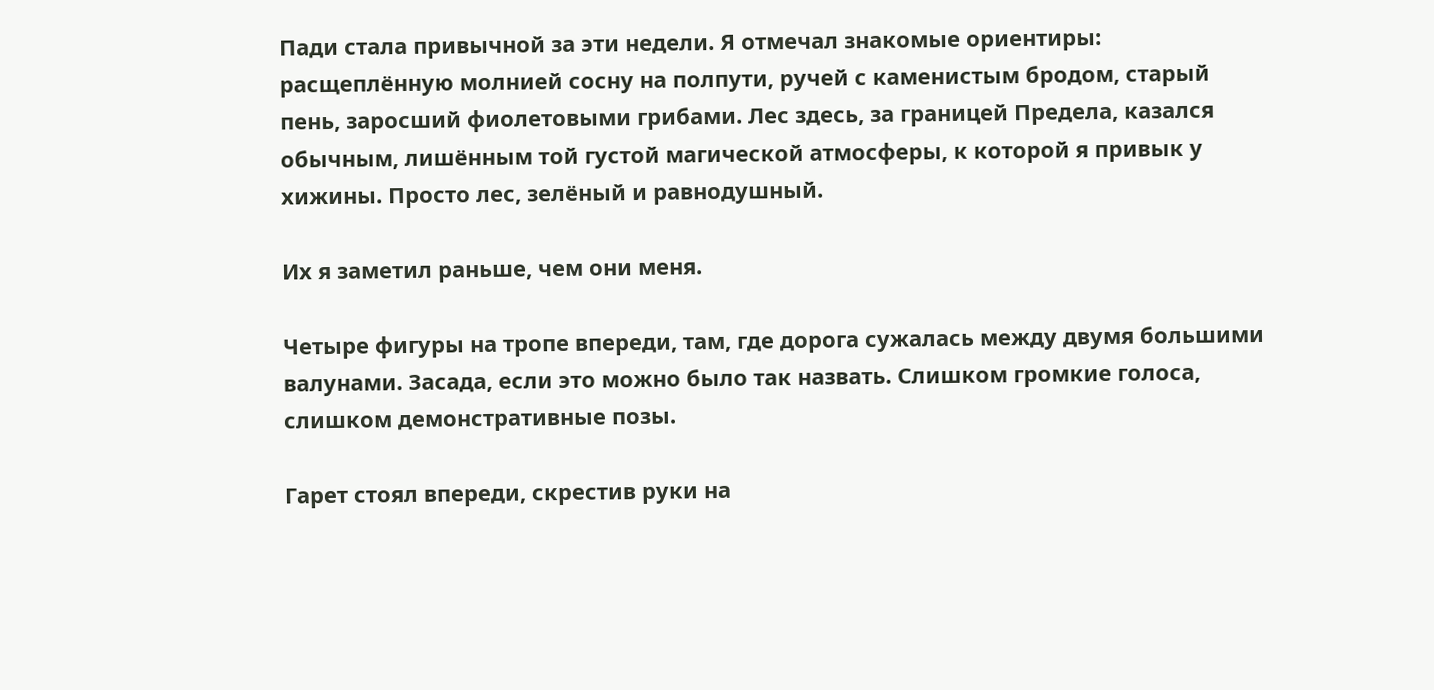Пади стала привычной за эти недели. Я отмечал знакомые ориентиры: расщеплённую молнией сосну на полпути, ручей с каменистым бродом, старый пень, заросший фиолетовыми грибами. Лес здесь, за границей Предела, казался обычным, лишённым той густой магической атмосферы, к которой я привык у хижины. Просто лес, зелёный и равнодушный.

Их я заметил раньше, чем они меня.

Четыре фигуры на тропе впереди, там, где дорога сужалась между двумя большими валунами. Засада, если это можно было так назвать. Слишком громкие голоса, слишком демонстративные позы.

Гарет стоял впереди, скрестив руки на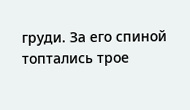груди. За его спиной топтались трое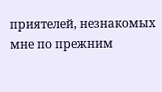приятелей, незнакомых мне по прежним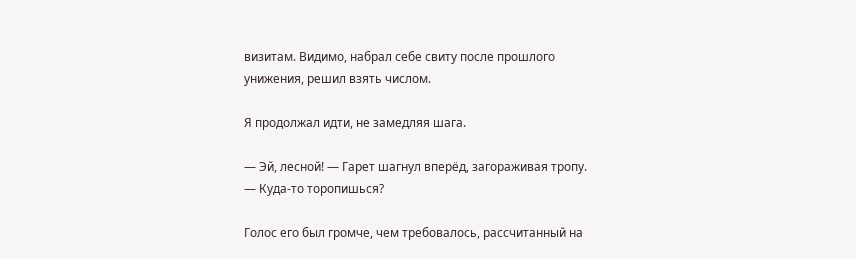визитам. Видимо, набрал себе свиту после прошлого унижения, решил взять числом.

Я продолжал идти, не замедляя шага.

— Эй, лесной! — Гарет шагнул вперёд, загораживая тропу. — Куда-то торопишься?

Голос его был громче, чем требовалось, рассчитанный на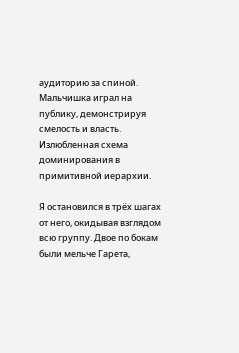аудиторию за спиной. Мальчишка играл на публику, демонстрируя смелость и власть. Излюбленная схема доминирования в примитивной иерархии.

Я остановился в трёх шагах от него, окидывая взглядом всю группу. Двое по бокам были мельче Гарета,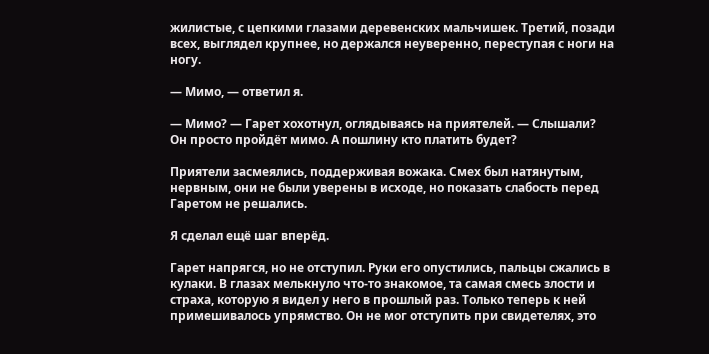жилистые, с цепкими глазами деревенских мальчишек. Третий, позади всех, выглядел крупнее, но держался неуверенно, переступая с ноги на ногу.

— Мимо, — ответил я.

— Мимо? — Гарет хохотнул, оглядываясь на приятелей. — Слышали? Он просто пройдёт мимо. А пошлину кто платить будет?

Приятели засмеялись, поддерживая вожака. Смех был натянутым, нервным, они не были уверены в исходе, но показать слабость перед Гаретом не решались.

Я сделал ещё шаг вперёд.

Гарет напрягся, но не отступил. Руки его опустились, пальцы сжались в кулаки. В глазах мелькнуло что-то знакомое, та самая смесь злости и страха, которую я видел у него в прошлый раз. Только теперь к ней примешивалось упрямство. Он не мог отступить при свидетелях, это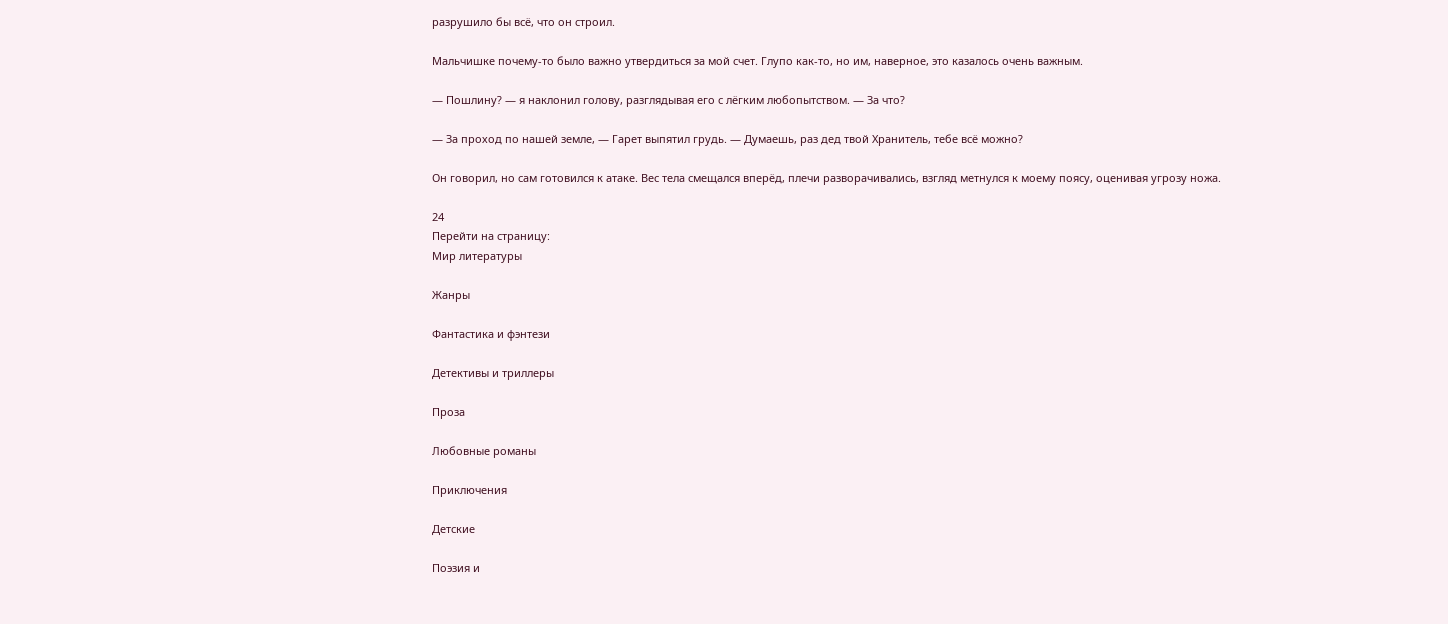разрушило бы всё, что он строил.

Мальчишке почему-то было важно утвердиться за мой счет. Глупо как-то, но им, наверное, это казалось очень важным.

— Пошлину? — я наклонил голову, разглядывая его с лёгким любопытством. — За что?

— За проход по нашей земле, — Гарет выпятил грудь. — Думаешь, раз дед твой Хранитель, тебе всё можно?

Он говорил, но сам готовился к атаке. Вес тела смещался вперёд, плечи разворачивались, взгляд метнулся к моему поясу, оценивая угрозу ножа.

24
Перейти на страницу:
Мир литературы

Жанры

Фантастика и фэнтези

Детективы и триллеры

Проза

Любовные романы

Приключения

Детские

Поэзия и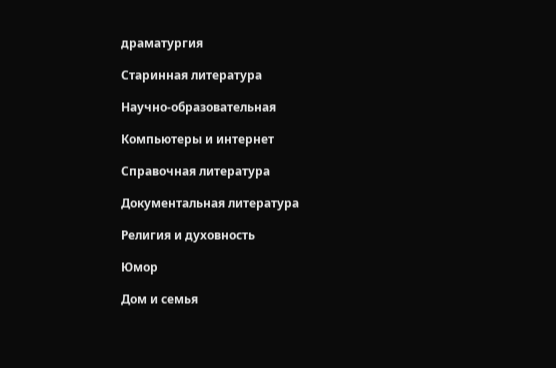драматургия

Старинная литература

Научно-образовательная

Компьютеры и интернет

Справочная литература

Документальная литература

Религия и духовность

Юмор

Дом и семья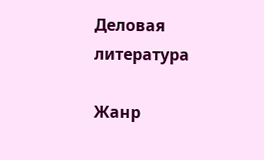Деловая литература

Жанр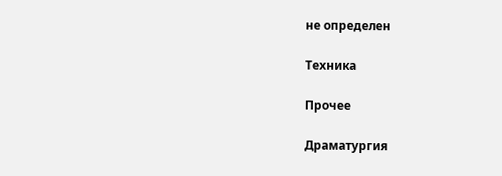не определен

Техника

Прочее

Драматургия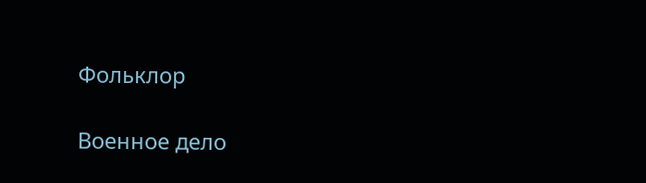Фольклор

Военное дело